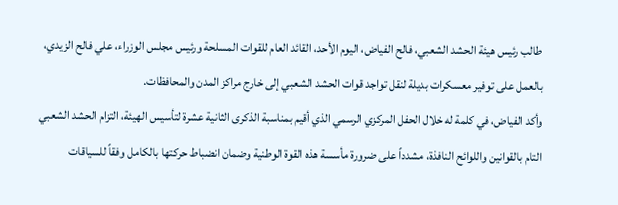طالب رئيس هيئة الحشد الشعبي، فالح الفياض، اليوم الأحد، القائد العام للقوات المسلحة ورئيس مجلس الوزراء، علي فالح الزيدي، بالعمل على توفير معسكرات بديلة لنقل تواجد قوات الحشد الشعبي إلى خارج مراكز المدن والمحافظات.
وأكد الفياض، في كلمة له خلال الحفل المركزي الرسمي الذي أقيم بمناسبة الذكرى الثانية عشرة لتأسيس الهيئة، التزام الحشد الشعبي التام بالقوانين واللوائح النافذة، مشدداً على ضرورة مأسسة هذه القوة الوطنية وضمان انضباط حركتها بالكامل وفقاً للسياقات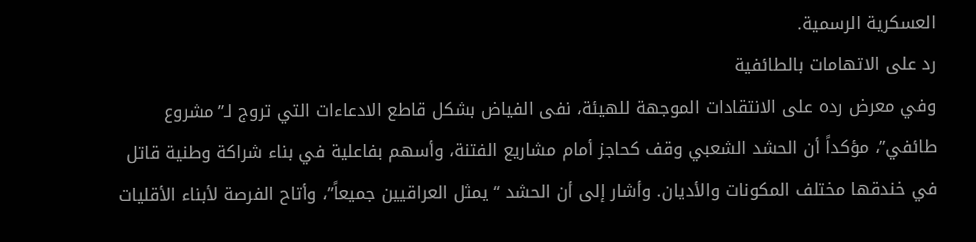العسكرية الرسمية.
رد على الاتهامات بالطائفية
وفي معرض رده على الانتقادات الموجهة للهيئة، نفى الفياض بشكل قاطع الادعاءات التي تروج لـ”مشروع طائفي”، مؤكداً أن الحشد الشعبي وقف كحاجز أمام مشاريع الفتنة، وأسهم بفاعلية في بناء شراكة وطنية قاتل في خندقها مختلف المكونات والأديان. وأشار إلى أن الحشد “يمثل العراقيين جميعاً”، وأتاح الفرصة لأبناء الأقليات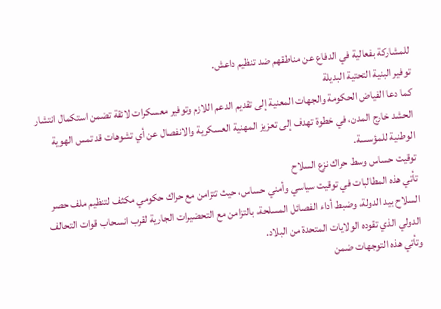للمشاركة بفعالية في الدفاع عن مناطقهم ضد تنظيم داعش.
توفير البنية التحتية البديلة
كما دعا الفياض الحكومة والجهات المعنية إلى تقديم الدعم اللازم وتوفير معسكرات لائقة تضمن استكمال انتشار الحشد خارج المدن، في خطوة تهدف إلى تعزيز المهنية العسكرية والانفصال عن أي تشوهات قد تمس الهوية الوطنية للمؤسسة.
توقيت حساس وسط حراك نزع السلاح
تأتي هذه المطالبات في توقيت سياسي وأمني حساس، حيث تتزامن مع حراك حكومي مكثف لتنظيم ملف حصر السلاح بيد الدولة، وضبط أداء الفصائل المسلحة، بالتزامن مع التحضيرات الجارية لقرب انسحاب قوات التحالف الدولي الذي تقوده الولايات المتحدة من البلاد.
وتأتي هذه التوجهات ضمن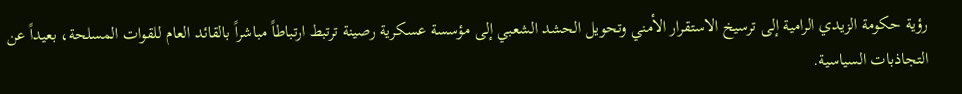رؤية حكومة الزيدي الرامية إلى ترسيخ الاستقرار الأمني وتحويل الحشد الشعبي إلى مؤسسة عسكرية رصينة ترتبط ارتباطاً مباشراً بالقائد العام للقوات المسلحة، بعيداً عن التجاذبات السياسية.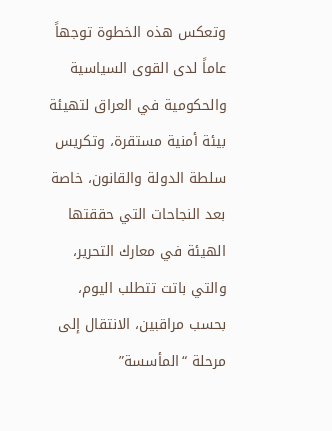وتعكس هذه الخطوة توجهاً عاماً لدى القوى السياسية والحكومية في العراق لتهيئة بيئة أمنية مستقرة، وتكريس سلطة الدولة والقانون، خاصة بعد النجاحات التي حققتها الهيئة في معارك التحرير، والتي باتت تتطلب اليوم، بحسب مراقبين، الانتقال إلى مرحلة “المأسسة”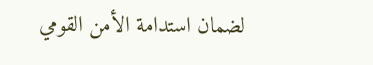لضمان استدامة الأمن القومي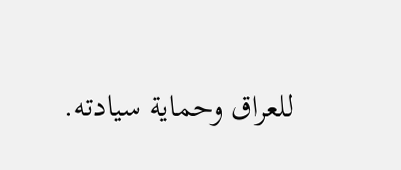للعراق وحماية سيادته.